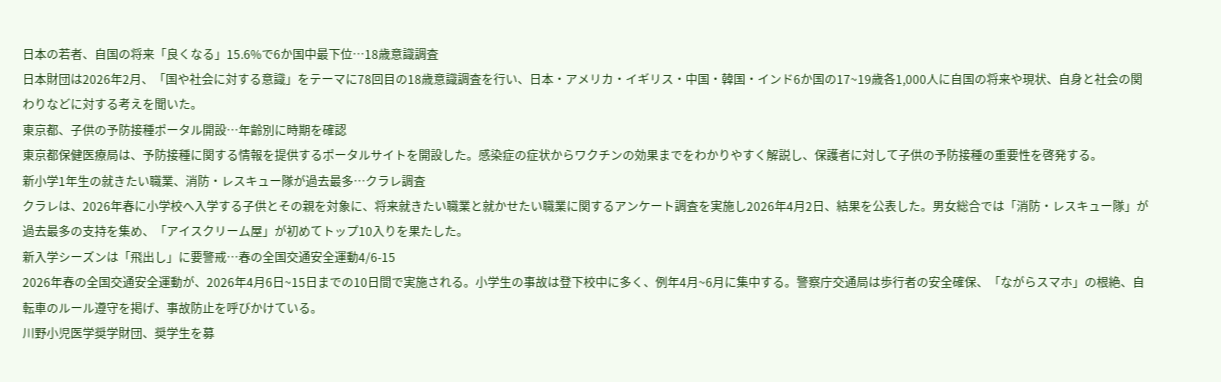日本の若者、自国の将来「良くなる」15.6%で6か国中最下位…18歳意識調査
日本財団は2026年2月、「国や社会に対する意識」をテーマに78回目の18歳意識調査を行い、日本・アメリカ・イギリス・中国・韓国・インド6か国の17~19歳各1,000人に自国の将来や現状、自身と社会の関わりなどに対する考えを聞いた。
東京都、子供の予防接種ポータル開設…年齢別に時期を確認
東京都保健医療局は、予防接種に関する情報を提供するポータルサイトを開設した。感染症の症状からワクチンの効果までをわかりやすく解説し、保護者に対して子供の予防接種の重要性を啓発する。
新小学1年生の就きたい職業、消防・レスキュー隊が過去最多…クラレ調査
クラレは、2026年春に小学校へ入学する子供とその親を対象に、将来就きたい職業と就かせたい職業に関するアンケート調査を実施し2026年4月2日、結果を公表した。男女総合では「消防・レスキュー隊」が過去最多の支持を集め、「アイスクリーム屋」が初めてトップ10入りを果たした。
新入学シーズンは「飛出し」に要警戒…春の全国交通安全運動4/6-15
2026年春の全国交通安全運動が、2026年4月6日~15日までの10日間で実施される。小学生の事故は登下校中に多く、例年4月~6月に集中する。警察庁交通局は歩行者の安全確保、「ながらスマホ」の根絶、自転車のルール遵守を掲げ、事故防止を呼びかけている。
川野小児医学奨学財団、奨学生を募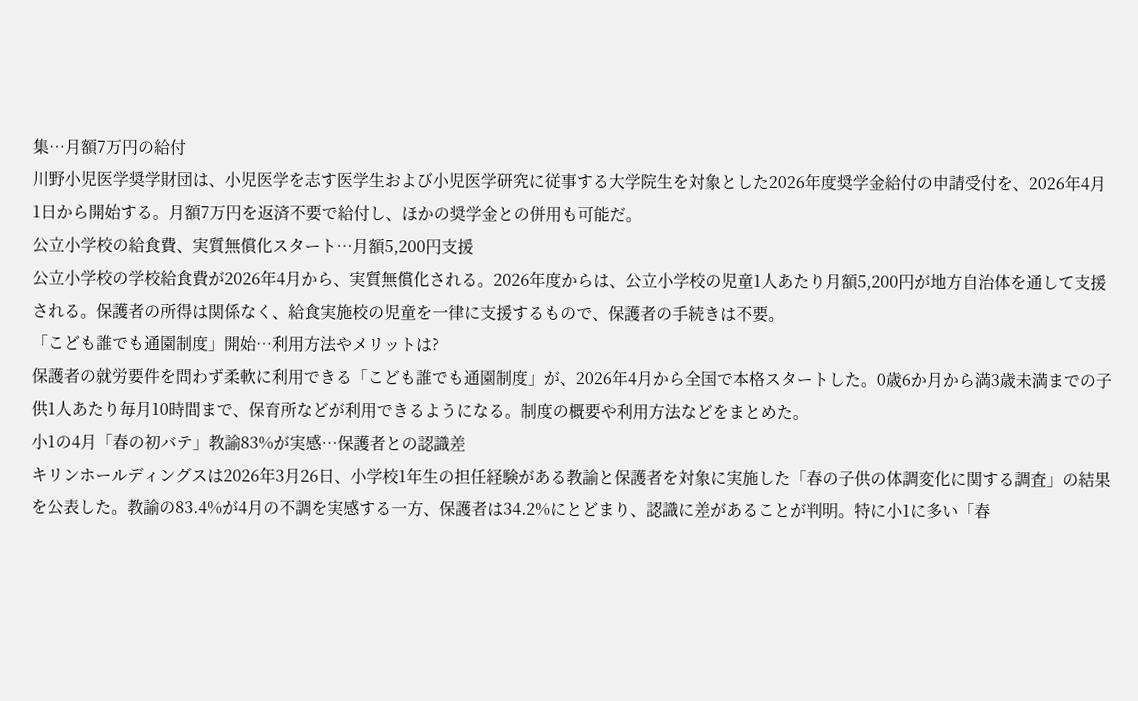集…月額7万円の給付
川野小児医学奨学財団は、小児医学を志す医学生および小児医学研究に従事する大学院生を対象とした2026年度奨学金給付の申請受付を、2026年4月1日から開始する。月額7万円を返済不要で給付し、ほかの奨学金との併用も可能だ。
公立小学校の給食費、実質無償化スタート…月額5,200円支援
公立小学校の学校給食費が2026年4月から、実質無償化される。2026年度からは、公立小学校の児童1人あたり月額5,200円が地方自治体を通して支援される。保護者の所得は関係なく、給食実施校の児童を一律に支援するもので、保護者の手続きは不要。
「こども誰でも通園制度」開始…利用方法やメリットは?
保護者の就労要件を問わず柔軟に利用できる「こども誰でも通園制度」が、2026年4月から全国で本格スタートした。0歳6か月から満3歳未満までの子供1人あたり毎月10時間まで、保育所などが利用できるようになる。制度の概要や利用方法などをまとめた。
小1の4月「春の初バテ」教諭83%が実感…保護者との認識差
キリンホールディングスは2026年3月26日、小学校1年生の担任経験がある教諭と保護者を対象に実施した「春の子供の体調変化に関する調査」の結果を公表した。教諭の83.4%が4月の不調を実感する一方、保護者は34.2%にとどまり、認識に差があることが判明。特に小1に多い「春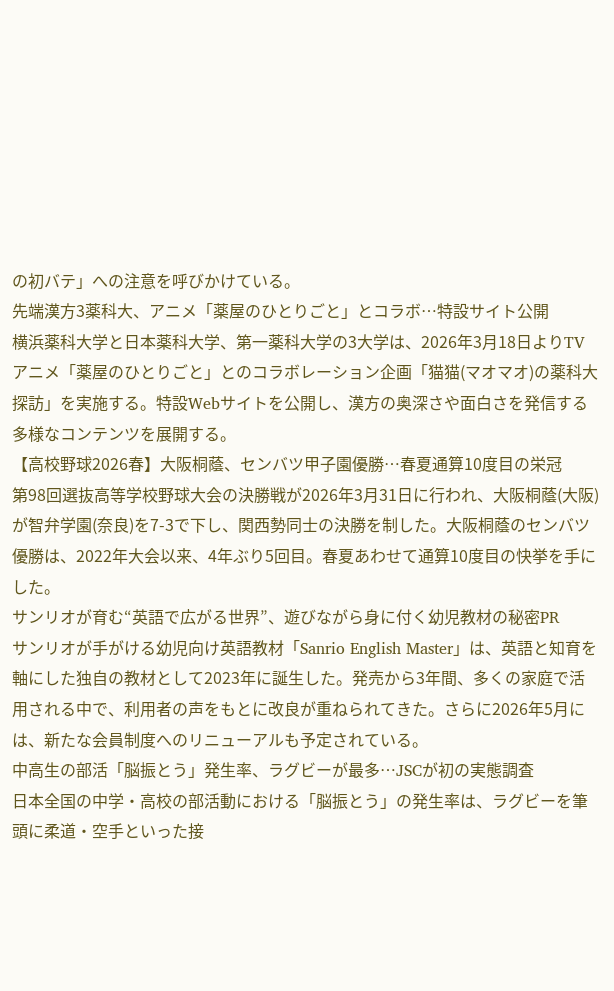の初バテ」への注意を呼びかけている。
先端漢方3薬科大、アニメ「薬屋のひとりごと」とコラボ…特設サイト公開
横浜薬科大学と日本薬科大学、第一薬科大学の3大学は、2026年3月18日よりTVアニメ「薬屋のひとりごと」とのコラボレーション企画「猫猫(マオマオ)の薬科大探訪」を実施する。特設Webサイトを公開し、漢方の奥深さや面白さを発信する多様なコンテンツを展開する。
【高校野球2026春】大阪桐蔭、センバツ甲子園優勝…春夏通算10度目の栄冠
第98回選抜高等学校野球大会の決勝戦が2026年3月31日に行われ、大阪桐蔭(大阪)が智弁学園(奈良)を7-3で下し、関西勢同士の決勝を制した。大阪桐蔭のセンバツ優勝は、2022年大会以来、4年ぶり5回目。春夏あわせて通算10度目の快挙を手にした。
サンリオが育む“英語で広がる世界”、遊びながら身に付く幼児教材の秘密PR
サンリオが手がける幼児向け英語教材「Sanrio English Master」は、英語と知育を軸にした独自の教材として2023年に誕生した。発売から3年間、多くの家庭で活用される中で、利用者の声をもとに改良が重ねられてきた。さらに2026年5月には、新たな会員制度へのリニューアルも予定されている。
中高生の部活「脳振とう」発生率、ラグビーが最多…JSCが初の実態調査
日本全国の中学・高校の部活動における「脳振とう」の発生率は、ラグビーを筆頭に柔道・空手といった接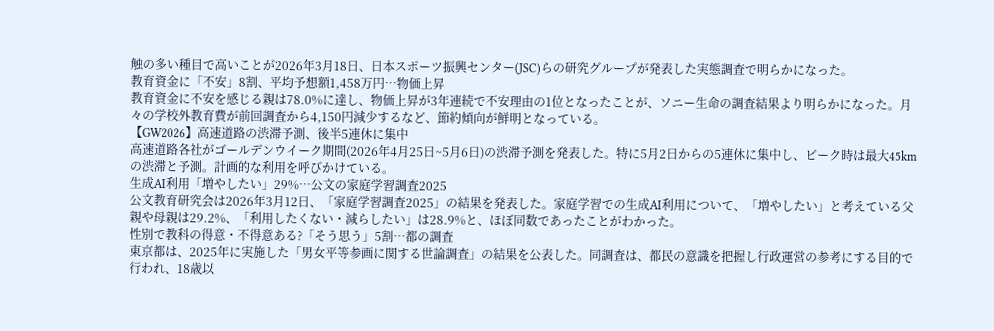触の多い種目で高いことが2026年3月18日、日本スポーツ振興センター(JSC)らの研究グループが発表した実態調査で明らかになった。
教育資金に「不安」8割、平均予想額1,458万円…物価上昇
教育資金に不安を感じる親は78.0%に達し、物価上昇が3年連続で不安理由の1位となったことが、ソニー生命の調査結果より明らかになった。月々の学校外教育費が前回調査から4,150円減少するなど、節約傾向が鮮明となっている。
【GW2026】高速道路の渋滞予測、後半5連休に集中
高速道路各社がゴールデンウイーク期間(2026年4月25日~5月6日)の渋滞予測を発表した。特に5月2日からの5連休に集中し、ピーク時は最大45kmの渋滞と予測。計画的な利用を呼びかけている。
生成AI利用「増やしたい」29%…公文の家庭学習調査2025
公文教育研究会は2026年3月12日、「家庭学習調査2025」の結果を発表した。家庭学習での生成AI利用について、「増やしたい」と考えている父親や母親は29.2%、「利用したくない・減らしたい」は28.9%と、ほぼ同数であったことがわかった。
性別で教科の得意・不得意ある?「そう思う」5割…都の調査
東京都は、2025年に実施した「男女平等参画に関する世論調査」の結果を公表した。同調査は、都民の意識を把握し行政運営の参考にする目的で行われ、18歳以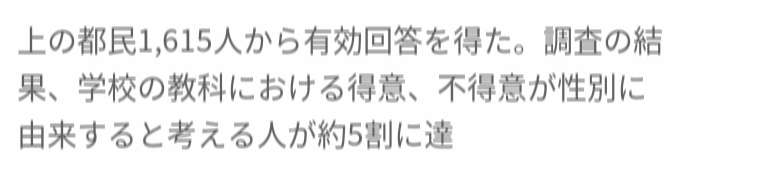上の都民1,615人から有効回答を得た。調査の結果、学校の教科における得意、不得意が性別に由来すると考える人が約5割に達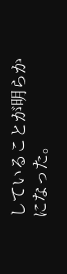していることが明らかになった。